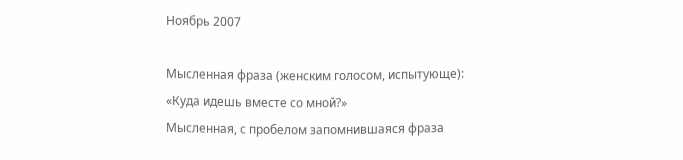Ноябрь 2007

Мысленная фраза (женским голосом, испытующе): «Куда идешь вместе со мной?»
Мысленная, с пробелом запомнившаяся фраза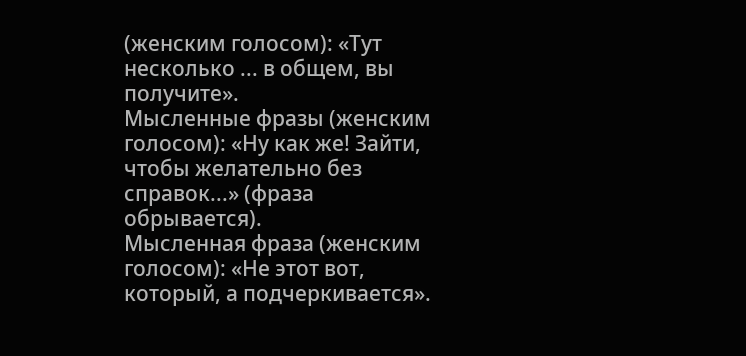(женским голосом): «Тут несколько ... в общем, вы получите».
Мысленные фразы (женским голосом): «Ну как же! Зайти, чтобы желательно без справок...» (фраза обрывается).
Мысленная фраза (женским голосом): «Не этот вот, который, а подчеркивается».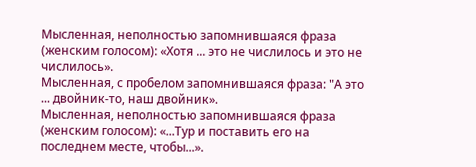Мысленная, неполностью запомнившаяся фраза (женским голосом): «Хотя ... это не числилось и это не числилось».
Мысленная, с пробелом запомнившаяся фраза: "А это ... двойник-то, наш двойник».
Мысленная, неполностью запомнившаяся фраза (женским голосом): «...Тур и поставить его на последнем месте, чтобы...».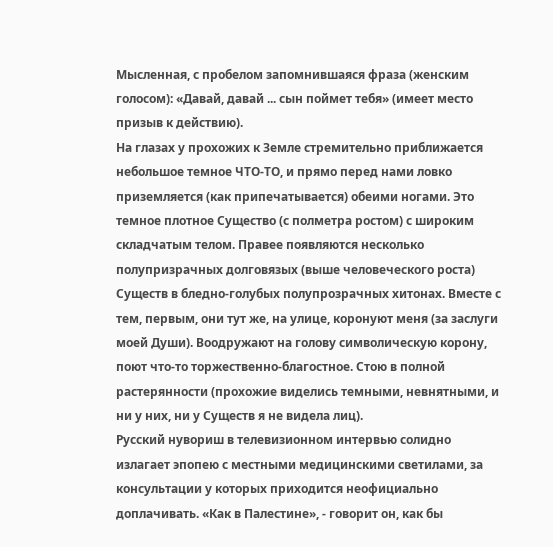Мысленная, с пробелом запомнившаяся фраза (женским голосом): «Давай, давай ... сын поймет тебя» (имеет место призыв к действию).
На глазах у прохожих к Земле стремительно приближается небольшое темное ЧТО-ТО, и прямо перед нами ловко приземляется (как припечатывается) обеими ногами. Это темное плотное Существо (с полметра ростом) с широким складчатым телом. Правее появляются несколько полупризрачных долговязых (выше человеческого роста) Существ в бледно-голубых полупрозрачных хитонах. Вместе с тем, первым, они тут же, на улице, коронуют меня (за заслуги моей Души). Воодружают на голову символическую корону, поют что-то торжественно-благостное. Стою в полной растерянности (прохожие виделись темными, невнятными, и ни у них, ни у Существ я не видела лиц).
Русский нувориш в телевизионном интервью солидно излагает эпопею с местными медицинскими светилами, за консультации у которых приходится неофициально доплачивать. «Как в Палестине», - говорит он, как бы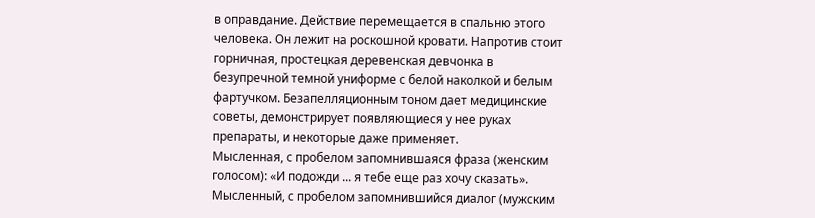в оправдание. Действие перемещается в спальню этого человека. Он лежит на роскошной кровати. Напротив стоит горничная, простецкая деревенская девчонка в безупречной темной униформе с белой наколкой и белым фартучком. Безапелляционным тоном дает медицинские советы, демонстрирует появляющиеся у нее руках препараты, и некоторые даже применяет.
Мысленная, с пробелом запомнившаяся фраза (женским голосом): «И подожди ... я тебе еще раз хочу сказать».
Мысленный, с пробелом запомнившийся диалог (мужским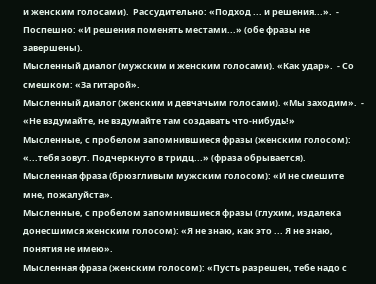и женским голосами).  Рассудительно: «Подход ... и решения...».  -  Поспешно: «И решения поменять местами...» (обе фразы не завершены).
Мысленный диалог (мужским и женским голосами). «Как удар».  - Со смешком: «За гитарой».
Мысленный диалог (женским и девчачьим голосами). «Мы заходим».  -  «Не вздумайте, не вздумайте там создавать что-нибудь!»
Мысленные, с пробелом запомнившиеся фразы (женским голосом): «...тебя зовут. Подчеркнуто в тридц...» (фраза обрывается).
Мысленная фраза (брюзгливым мужским голосом): «И не смешите мне, пожалуйста».
Мысленные, с пробелом запомнившиеся фразы (глухим, издалека донесшимся женским голосом): «Я не знаю, как это ... Я не знаю, понятия не имею».
Мысленная фраза (женским голосом): «Пусть разрешен, тебе надо с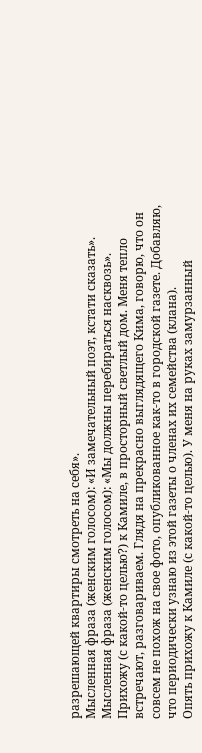разрешающей квартиры смотреть на себя».
Мысленная фраза (женским голосом): «И замечательный поэт, кстати сказать».
Мысленная фраза (женским голосом): «Мы должны перебираться насквозь».
Прихожу (с какой-то целью?) к Камиле, в просторный светлый дом. Меня тепло встречают, разговариваем. Глядя на прекрасно выглядящего Кима, говорю, что он совсем не похож на свое фото, опубликованное как-то в городской газете. Добавляю, что периодически узнаю из этой газеты о членах их семейства (клана).
Опять прихожу к Камиле (с какой-то целью). У меня на руках замурзанный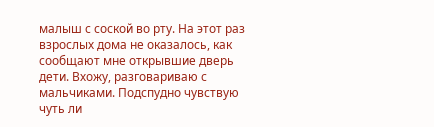малыш с соской во рту. На этот раз взрослых дома не оказалось, как сообщают мне открывшие дверь дети. Вхожу, разговариваю с мальчиками. Подспудно чувствую чуть ли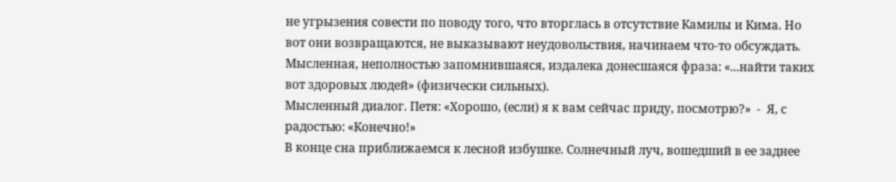не угрызения совести по поводу того, что вторглась в отсутствие Камилы и Кима. Но вот они возвращаются, не выказывают неудовольствия, начинаем что-то обсуждать.
Мысленная, неполностью запомнившаяся, издалека донесшаяся фраза: «...найти таких вот здоровых людей» (физически сильных).
Мысленный диалог. Петя: «Хорошо, (если) я к вам сейчас приду, посмотрю?»  -  Я, с радостью: «Конечно!»
В конце сна приближаемся к лесной избушке. Солнечный луч, вошедший в ее заднее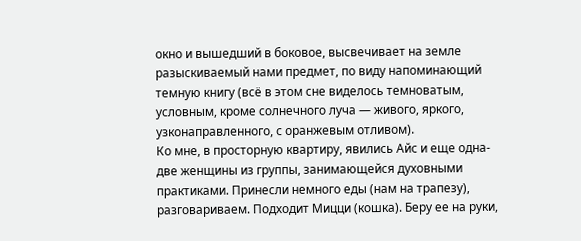окно и вышедший в боковое, высвечивает на земле разыскиваемый нами предмет, по виду напоминающий темную книгу (всё в этом сне виделось темноватым, условным, кроме солнечного луча — живого, яркого, узконаправленного, с оранжевым отливом).
Ко мне, в просторную квартиру, явились Айс и еще одна-две женщины из группы, занимающейся духовными практиками. Принесли немного еды (нам на трапезу), разговариваем. Подходит Мицци (кошка). Беру ее на руки,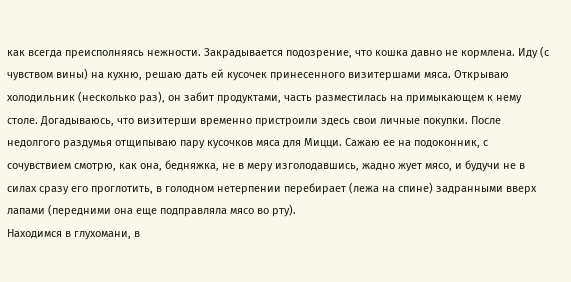как всегда преисполняясь нежности. Закрадывается подозрение, что кошка давно не кормлена. Иду (с чувством вины) на кухню, решаю дать ей кусочек принесенного визитершами мяса. Открываю холодильник (несколько раз), он забит продуктами, часть разместилась на примыкающем к нему столе. Догадываюсь, что визитерши временно пристроили здесь свои личные покупки. После недолгого раздумья отщипываю пару кусочков мяса для Мицци. Сажаю ее на подоконник, с сочувствием смотрю, как она, бедняжка, не в меру изголодавшись, жадно жует мясо, и будучи не в силах сразу его проглотить, в голодном нетерпении перебирает (лежа на спине) задранными вверх лапами (передними она еще подправляла мясо во рту).
Находимся в глухомани, в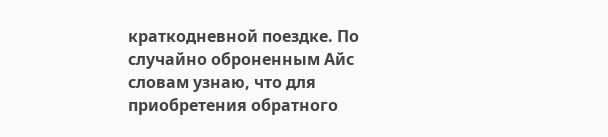краткодневной поездке. По случайно оброненным Айс словам узнаю, что для приобретения обратного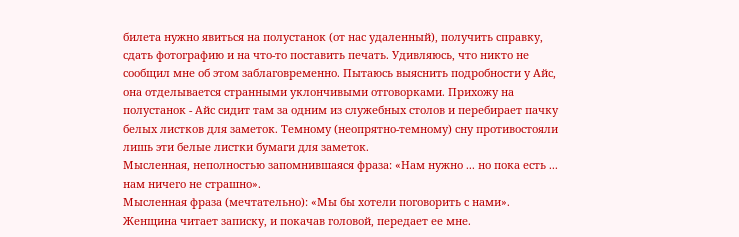билета нужно явиться на полустанок (от нас удаленный), получить справку, сдать фотографию и на что-то поставить печать. Удивляюсь, что никто не сообщил мне об этом заблаговременно. Пытаюсь выяснить подробности у Айс, она отделывается странными уклончивыми отговорками. Прихожу на полустанок - Айс сидит там за одним из служебных столов и перебирает пачку белых листков для заметок. Темному (неопрятно-темному) сну противостояли лишь эти белые листки бумаги для заметок.
Мысленная, неполностью запомнившаяся фраза: «Нам нужно ... но пока есть ... нам ничего не страшно».
Мысленная фраза (мечтательно): «Мы бы хотели поговорить с нами».
Женщина читает записку, и покачав головой, передает ее мне.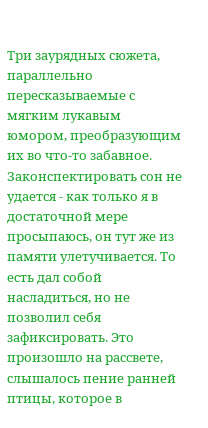Три заурядных сюжета, параллельно пересказываемые с мягким лукавым юмором, преобразующим их во что-то забавное. Законспектировать сон не удается - как только я в достаточной мере просыпаюсь, он тут же из памяти улетучивается. То есть дал собой насладиться, но не позволил себя зафиксировать. Это произошло на рассвете, слышалось пение ранней птицы, которое в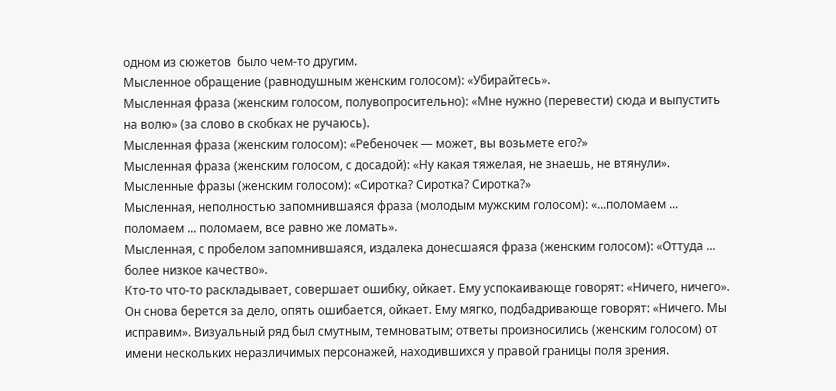одном из сюжетов  было чем-то другим.
Мысленное обращение (равнодушным женским голосом): «Убирайтесь».
Мысленная фраза (женским голосом, полувопросительно): «Мне нужно (перевести) сюда и выпустить на волю» (за слово в скобках не ручаюсь).
Мысленная фраза (женским голосом): «Ребеночек — может, вы возьмете его?»
Мысленная фраза (женским голосом, с досадой): «Ну какая тяжелая, не знаешь, не втянули».
Мысленные фразы (женским голосом): «Сиротка? Сиротка? Сиротка?»
Мысленная, неполностью запомнившаяся фраза (молодым мужским голосом): «...поломаем ... поломаем ... поломаем, все равно же ломать».
Мысленная, с пробелом запомнившаяся, издалека донесшаяся фраза (женским голосом): «Оттуда ... более низкое качество».
Кто-то что-то раскладывает, совершает ошибку, ойкает. Ему успокаивающе говорят: «Ничего, ничего». Он снова берется за дело, опять ошибается, ойкает. Ему мягко, подбадривающе говорят: «Ничего. Мы исправим». Визуальный ряд был смутным, темноватым; ответы произносились (женским голосом) от имени нескольких неразличимых персонажей, находившихся у правой границы поля зрения.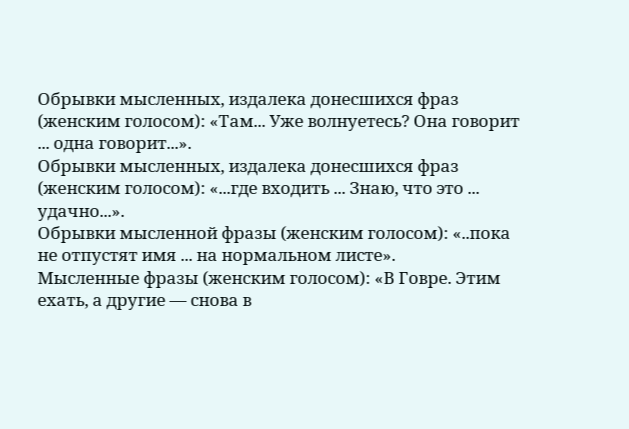Обрывки мысленных, издалека донесшихся фраз (женским голосом): «Там... Уже волнуетесь? Она говорит ... одна говорит...».
Обрывки мысленных, издалека донесшихся фраз (женским голосом): «...где входить ... Знаю, что это ... удачно...».
Обрывки мысленной фразы (женским голосом): «..пока не отпустят имя ... на нормальном листе».
Мысленные фразы (женским голосом): «В Говре. Этим ехать, а другие — снова в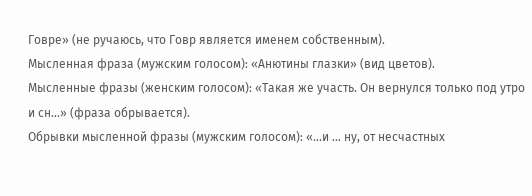Говре» (не ручаюсь, что Говр является именем собственным).
Мысленная фраза (мужским голосом): «Анютины глазки» (вид цветов).
Мысленные фразы (женским голосом): «Такая же участь. Он вернулся только под утро и сн...» (фраза обрывается).
Обрывки мысленной фразы (мужским голосом): «...и ... ну, от несчастных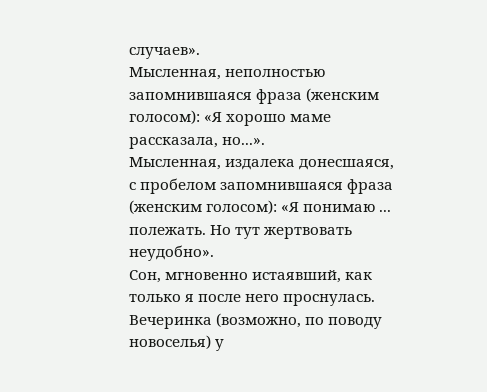случаев».
Мысленная, неполностью запомнившаяся фраза (женским голосом): «Я хорошо маме рассказала, но...».
Мысленная, издалека донесшаяся, с пробелом запомнившаяся фраза (женским голосом): «Я понимаю ... полежать. Но тут жертвовать неудобно».
Сон, мгновенно истаявший, как только я после него проснулась.
Вечеринка (возможно, по поводу новоселья) у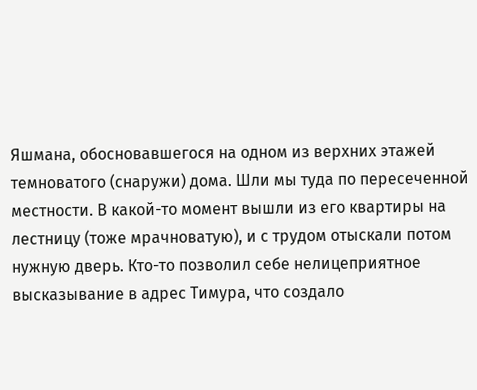Яшмана, обосновавшегося на одном из верхних этажей темноватого (снаружи) дома. Шли мы туда по пересеченной местности. В какой-то момент вышли из его квартиры на лестницу (тоже мрачноватую), и с трудом отыскали потом нужную дверь. Кто-то позволил себе нелицеприятное высказывание в адрес Тимура, что создало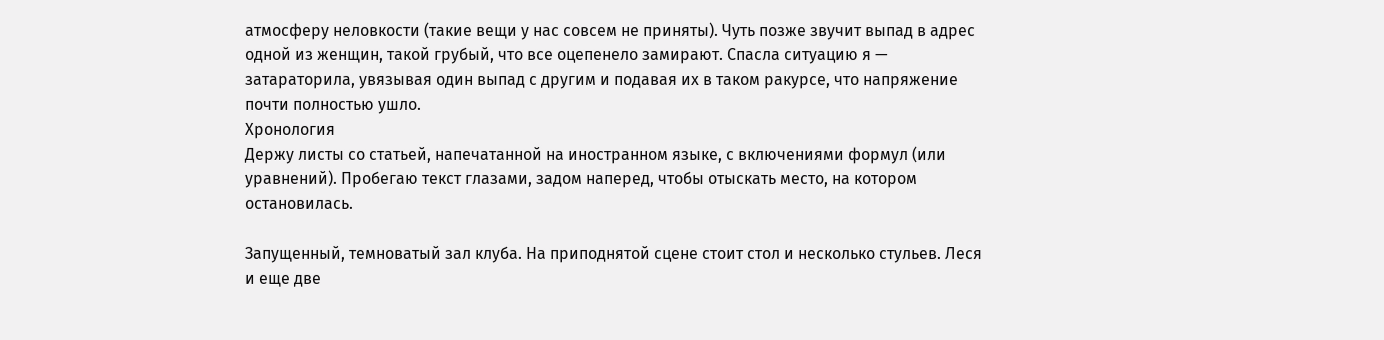атмосферу неловкости (такие вещи у нас совсем не приняты). Чуть позже звучит выпад в адрес одной из женщин, такой грубый, что все оцепенело замирают. Спасла ситуацию я — затараторила, увязывая один выпад с другим и подавая их в таком ракурсе, что напряжение почти полностью ушло.
Хронология
Держу листы со статьей, напечатанной на иностранном языке, с включениями формул (или уравнений). Пробегаю текст глазами, задом наперед, чтобы отыскать место, на котором остановилась.

Запущенный, темноватый зал клуба. На приподнятой сцене стоит стол и несколько стульев. Леся и еще две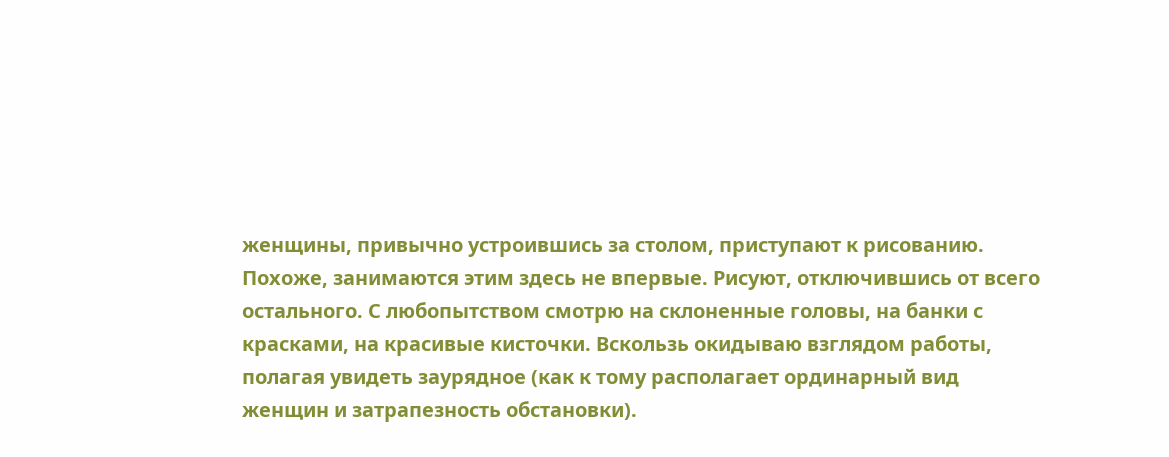женщины, привычно устроившись за столом, приступают к рисованию. Похоже, занимаются этим здесь не впервые. Рисуют, отключившись от всего остального. С любопытством смотрю на склоненные головы, на банки с красками, на красивые кисточки. Вскользь окидываю взглядом работы, полагая увидеть заурядное (как к тому располагает ординарный вид женщин и затрапезность обстановки).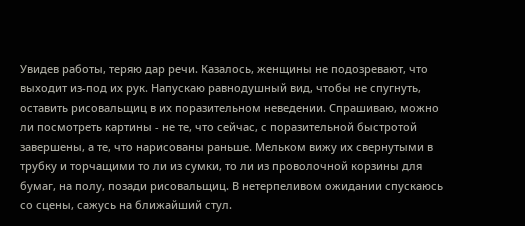Увидев работы, теряю дар речи. Казалось, женщины не подозревают, что выходит из-под их рук. Напускаю равнодушный вид, чтобы не спугнуть, оставить рисовальщиц в их поразительном неведении. Спрашиваю, можно ли посмотреть картины - не те, что сейчас, с поразительной быстротой завершены, а те, что нарисованы раньше. Мельком вижу их свернутыми в трубку и торчащими то ли из сумки, то ли из проволочной корзины для бумаг, на полу, позади рисовальщиц. В нетерпеливом ожидании спускаюсь со сцены, сажусь на ближайший стул.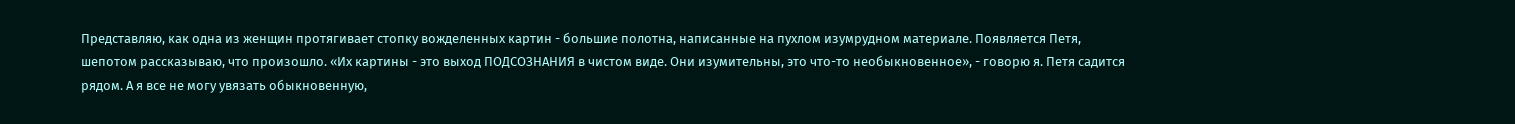Представляю, как одна из женщин протягивает стопку вожделенных картин - большие полотна, написанные на пухлом изумрудном материале. Появляется Петя, шепотом рассказываю, что произошло. «Их картины - это выход ПОДСОЗНАНИЯ в чистом виде. Они изумительны, это что-то необыкновенное», - говорю я. Петя садится рядом. А я все не могу увязать обыкновенную,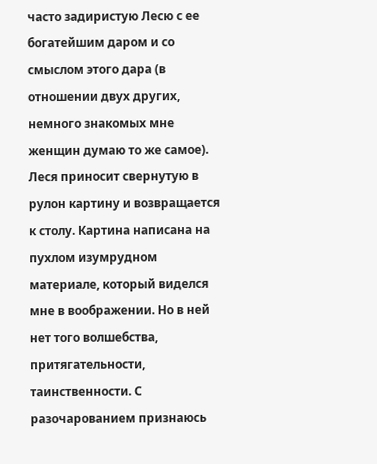часто задиристую Лесю с ее богатейшим даром и со смыслом этого дара (в отношении двух других, немного знакомых мне женщин думаю то же самое). Леся приносит свернутую в рулон картину и возвращается к столу. Картина написана на пухлом изумрудном материале, который виделся мне в воображении. Но в ней нет того волшебства, притягательности, таинственности. С разочарованием признаюсь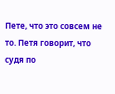Пете, что это совсем не то. Петя говорит, что судя по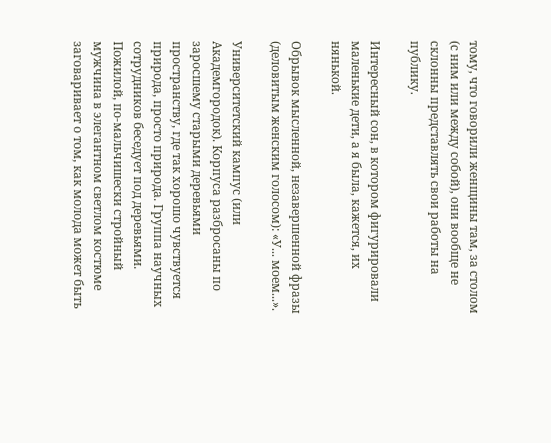тому, что говорили женщины там, за столом (с ним или между собой), они вообще не склонны представлять свои работы на публику.

Интересный сон, в котором фигурировали маленькие дети, а я была, кажется, их нянькой.

Обрывок мысленной, незавершенной фразы (деловитым женским голосом): «У... моем...».

Университетский кампус (или Академгородок). Корпуса разбросаны по заросшему старыми деревьями пространству, где так хорошо чувствуется природа, просто природа. Группа научных сотрудников беседует под деревьями. Пожилой, по-мальчишески стройный мужчина в элегантном светлом костюме заговаривает о том, как молода может быть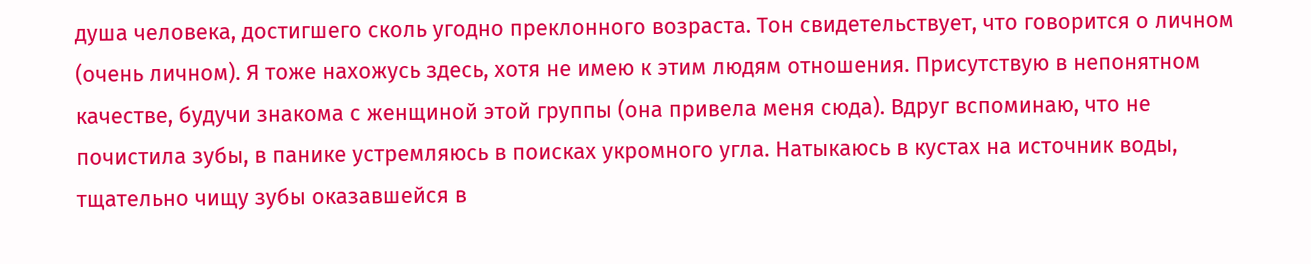душа человека, достигшего сколь угодно преклонного возраста. Тон свидетельствует, что говорится о личном (очень личном). Я тоже нахожусь здесь, хотя не имею к этим людям отношения. Присутствую в непонятном качестве, будучи знакома с женщиной этой группы (она привела меня сюда). Вдруг вспоминаю, что не почистила зубы, в панике устремляюсь в поисках укромного угла. Натыкаюсь в кустах на источник воды, тщательно чищу зубы оказавшейся в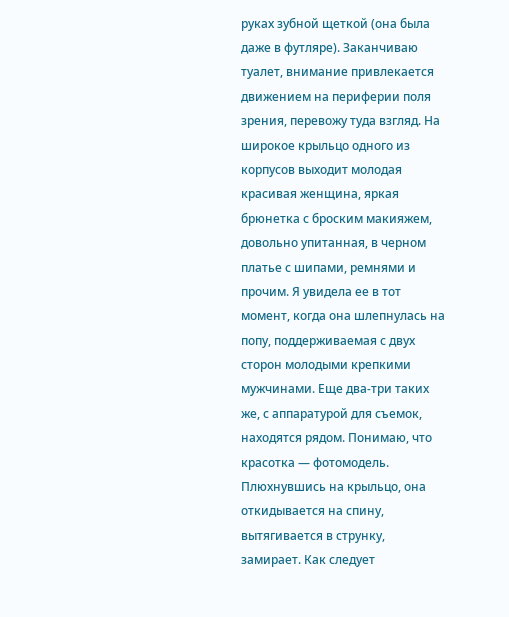руках зубной щеткой (она была даже в футляре). Заканчиваю туалет, внимание привлекается движением на периферии поля зрения, перевожу туда взгляд. На широкое крыльцо одного из корпусов выходит молодая красивая женщина, яркая брюнетка с броским макияжем, довольно упитанная, в черном платье с шипами, ремнями и прочим. Я увидела ее в тот момент, когда она шлепнулась на попу, поддерживаемая с двух сторон молодыми крепкими мужчинами. Еще два-три таких же, с аппаратурой для съемок, находятся рядом. Понимаю, что красотка — фотомодель. Плюхнувшись на крыльцо, она откидывается на спину, вытягивается в струнку, замирает. Как следует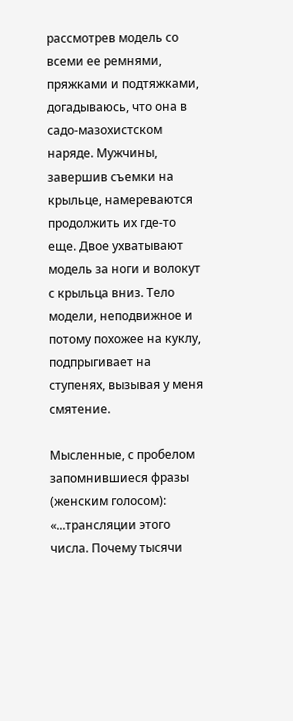рассмотрев модель со всеми ее ремнями, пряжками и подтяжками, догадываюсь, что она в садо-мазохистском наряде. Мужчины, завершив съемки на крыльце, намереваются продолжить их где-то еще. Двое ухватывают модель за ноги и волокут с крыльца вниз. Тело модели, неподвижное и потому похожее на куклу, подпрыгивает на ступенях, вызывая у меня смятение.

Мысленные, с пробелом запомнившиеся фразы (женским голосом): «...трансляции этого числа. Почему тысячи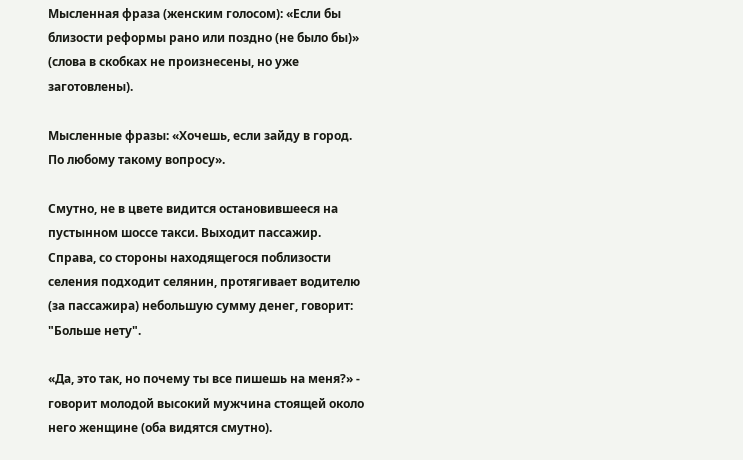Мысленная фраза (женским голосом): «Если бы близости реформы рано или поздно (не было бы)» (слова в скобках не произнесены, но уже заготовлены).

Мысленные фразы: «Хочешь, если зайду в город. По любому такому вопросу».

Смутно, не в цвете видится остановившееся на пустынном шоссе такси. Выходит пассажир. Справа, со стороны находящегося поблизости селения подходит селянин, протягивает водителю (за пассажира) небольшую сумму денег, говорит: "Больше нету".

«Да, это так, но почему ты все пишешь на меня?» - говорит молодой высокий мужчина стоящей около него женщине (оба видятся смутно).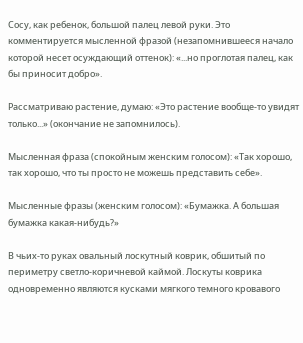Сосу, как ребенок, большой палец левой руки. Это комментируется мысленной фразой (незапомнившееся начало которой несет осуждающий оттенок): «...но проглотая палец, как бы приносит добро».

Рассматриваю растение, думаю: «Это растение вообще-то увидят только...» (окончание не запомнилось).

Мысленная фраза (спокойным женским голосом): «Так хорошо, так хорошо, что ты просто не можешь представить себе».

Мысленные фразы (женским голосом): «Бумажка. А большая бумажка какая-нибудь?»

В чьих-то руках овальный лоскутный коврик, обшитый по периметру светло-коричневой каймой. Лоскуты коврика одновременно являются кусками мягкого темного кровавого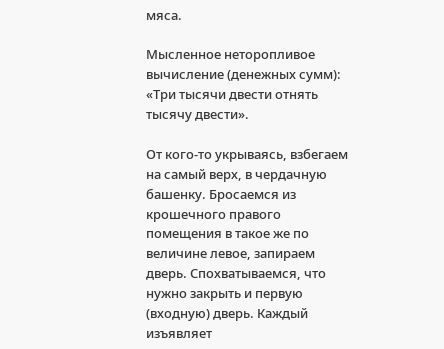мяса.

Мысленное неторопливое вычисление (денежных сумм): «Три тысячи двести отнять тысячу двести».

От кого-то укрываясь, взбегаем на самый верх, в чердачную башенку. Бросаемся из крошечного правого помещения в такое же по величине левое, запираем дверь. Спохватываемся, что нужно закрыть и первую (входную) дверь. Каждый изъявляет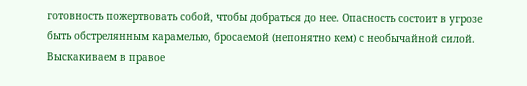готовность пожертвовать собой, чтобы добраться до нее. Опасность состоит в угрозе быть обстрелянным карамелью, бросаемой (непонятно кем) с необычайной силой. Выскакиваем в правое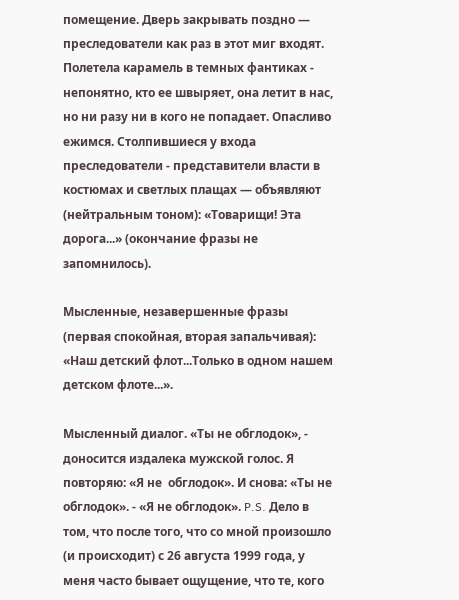помещение. Дверь закрывать поздно — преследователи как раз в этот миг входят. Полетела карамель в темных фантиках - непонятно, кто ее швыряет, она летит в нас, но ни разу ни в кого не попадает. Опасливо ежимся. Столпившиеся у входа преследователи - представители власти в костюмах и светлых плащах — объявляют (нейтральным тоном): «Товарищи! Эта дорога...» (окончание фразы не запомнилось).

Мысленные, незавершенные фразы (первая спокойная, вторая запальчивая): «Наш детский флот...Только в одном нашем детском флоте...».

Мысленный диалог. «Ты не обглодок», - доносится издалека мужской голос. Я повторяю: «Я не  обглодок». И снова: «Ты не обглодок». - «Я не обглодок». P.S. Дело в том, что после того, что со мной произошло (и происходит) с 26 августа 1999 года, у меня часто бывает ощущение, что те, кого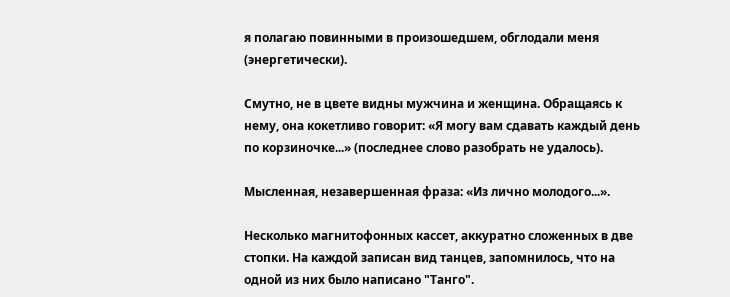я полагаю повинными в произошедшем, обглодали меня (энергетически).

Смутно, не в цвете видны мужчина и женщина. Обращаясь к нему, она кокетливо говорит: «Я могу вам сдавать каждый день по корзиночке...» (последнее слово разобрать не удалось).

Мысленная, незавершенная фраза: «Из лично молодого...».

Несколько магнитофонных кассет, аккуратно сложенных в две стопки. На каждой записан вид танцев, запомнилось, что на одной из них было написано "Танго".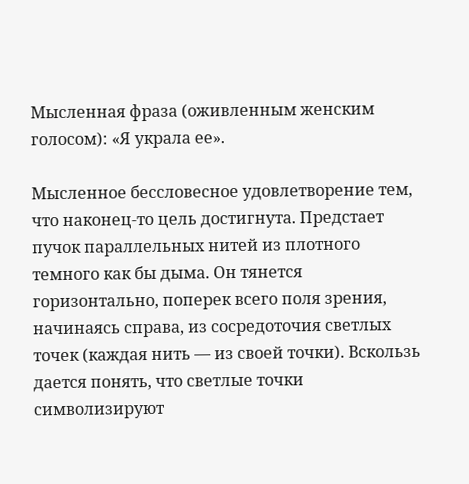Мысленная фраза (оживленным женским голосом): «Я украла ее».

Мысленное бессловесное удовлетворение тем, что наконец-то цель достигнута. Предстает пучок параллельных нитей из плотного темного как бы дыма. Он тянется горизонтально, поперек всего поля зрения, начинаясь справа, из сосредоточия светлых точек (каждая нить — из своей точки). Вскользь дается понять, что светлые точки символизируют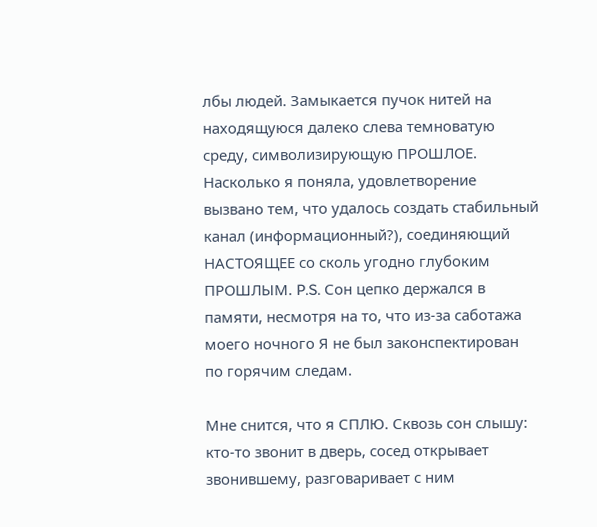лбы людей. Замыкается пучок нитей на находящуюся далеко слева темноватую среду, символизирующую ПРОШЛОЕ. Насколько я поняла, удовлетворение вызвано тем, что удалось создать стабильный канал (информационный?), соединяющий НАСТОЯЩЕЕ со сколь угодно глубоким ПРОШЛЫМ. P.S. Сон цепко держался в памяти, несмотря на то, что из-за саботажа моего ночного Я не был законспектирован по горячим следам.

Мне снится, что я СПЛЮ. Сквозь сон слышу: кто-то звонит в дверь, сосед открывает звонившему, разговаривает с ним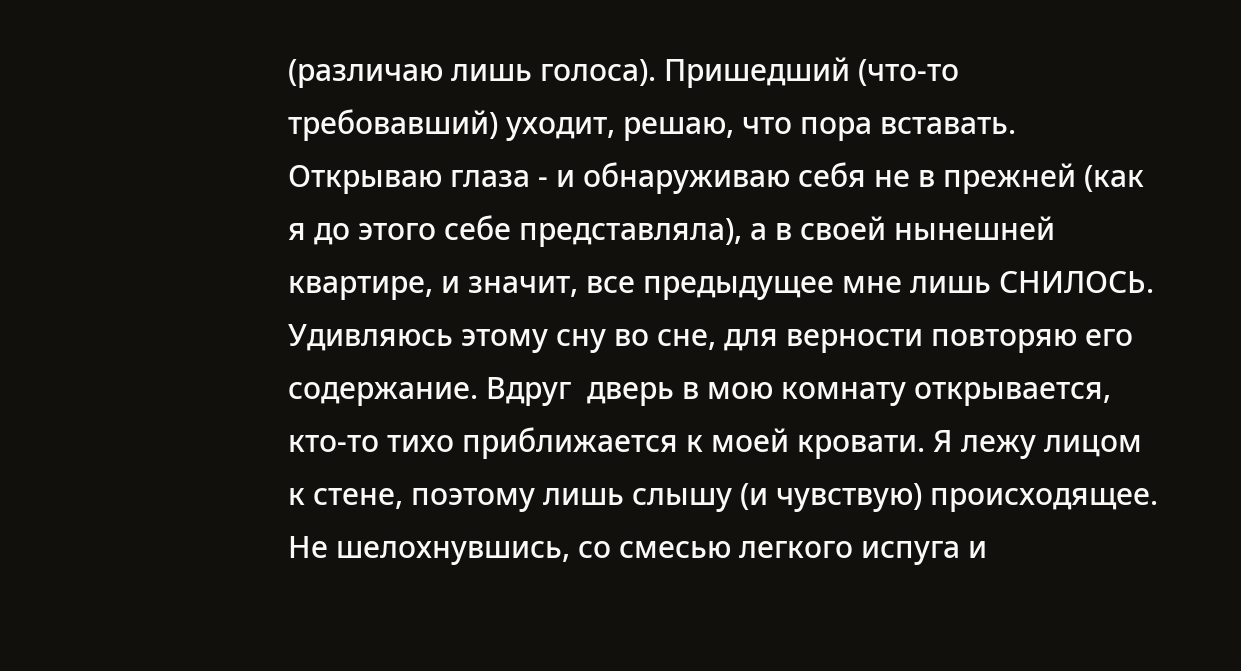(различаю лишь голоса). Пришедший (что-то требовавший) уходит, решаю, что пора вставать. Открываю глаза - и обнаруживаю себя не в прежней (как я до этого себе представляла), а в своей нынешней квартире, и значит, все предыдущее мне лишь СНИЛОСЬ. Удивляюсь этому сну во сне, для верности повторяю его содержание. Вдруг  дверь в мою комнату открывается, кто-то тихо приближается к моей кровати. Я лежу лицом к стене, поэтому лишь слышу (и чувствую) происходящее. Не шелохнувшись, со смесью легкого испуга и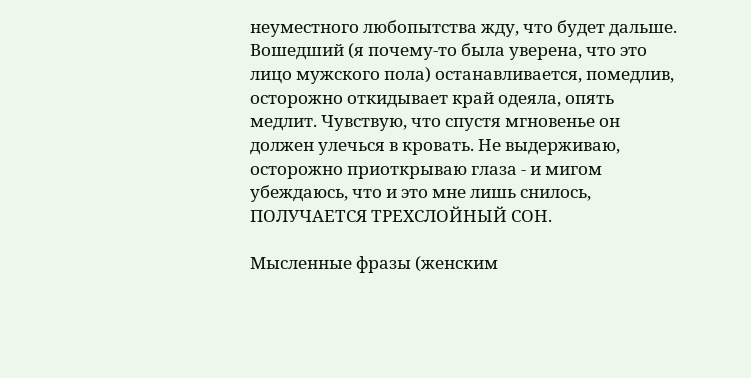неуместного любопытства жду, что будет дальше. Вошедший (я почему-то была уверена, что это лицо мужского пола) останавливается, помедлив, осторожно откидывает край одеяла, опять медлит. Чувствую, что спустя мгновенье он должен улечься в кровать. Не выдерживаю, осторожно приоткрываю глаза - и мигом убеждаюсь, что и это мне лишь снилось, ПОЛУЧАЕТСЯ ТРЕХСЛОЙНЫЙ СОН.

Мысленные фразы (женским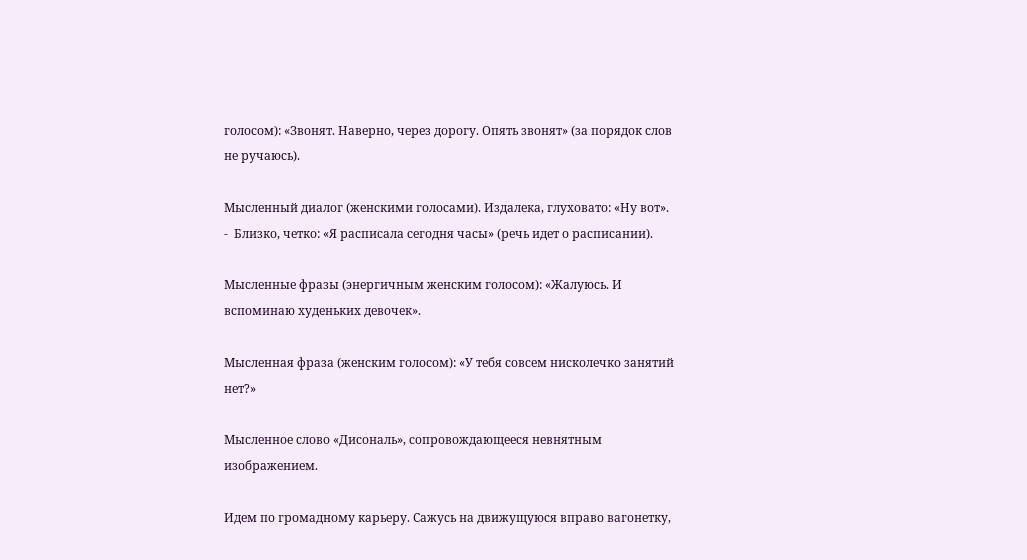голосом): «Звонят. Наверно, через дорогу. Опять звонят» (за порядок слов не ручаюсь).

Мысленный диалог (женскими голосами). Издалека, глуховато: «Ну вот».  -  Близко, четко: «Я расписала сегодня часы» (речь идет о расписании).

Мысленные фразы (энергичным женским голосом): «Жалуюсь. И вспоминаю худеньких девочек».

Мысленная фраза (женским голосом): «У тебя совсем нисколечко занятий нет?»

Мысленное слово «Дисональ», сопровождающееся невнятным изображением.

Идем по громадному карьеру. Сажусь на движущуюся вправо вагонетку,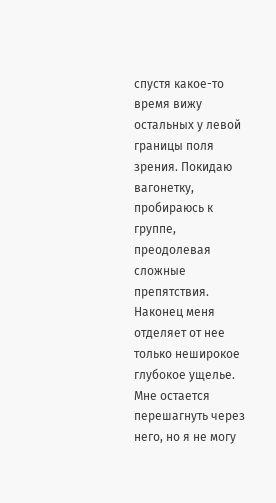спустя какое-то время вижу остальных у левой границы поля зрения. Покидаю вагонетку, пробираюсь к группе, преодолевая сложные препятствия. Наконец меня отделяет от нее только неширокое глубокое ущелье. Мне остается перешагнуть через него, но я не могу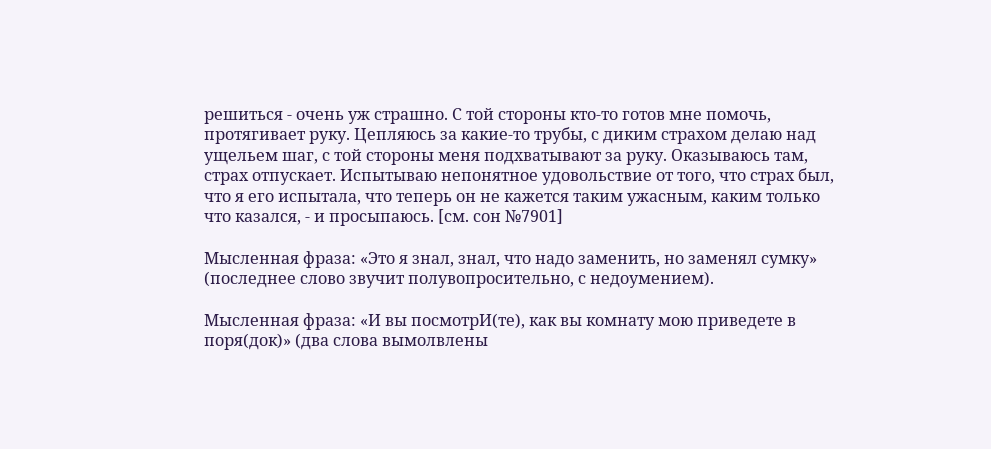решиться - очень уж страшно. С той стороны кто-то готов мне помочь, протягивает руку. Цепляюсь за какие-то трубы, с диким страхом делаю над ущельем шаг, с той стороны меня подхватывают за руку. Оказываюсь там, страх отпускает. Испытываю непонятное удовольствие от того, что страх был, что я его испытала, что теперь он не кажется таким ужасным, каким только что казался, - и просыпаюсь. [см. сон №7901]

Мысленная фраза: «Это я знал, знал, что надо заменить, но заменял сумку» (последнее слово звучит полувопросительно, с недоумением).

Мысленная фраза: «И вы посмотрИ(те), как вы комнату мою приведете в поря(док)» (два слова вымолвлены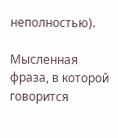неполностью).

Мысленная фраза, в которой говорится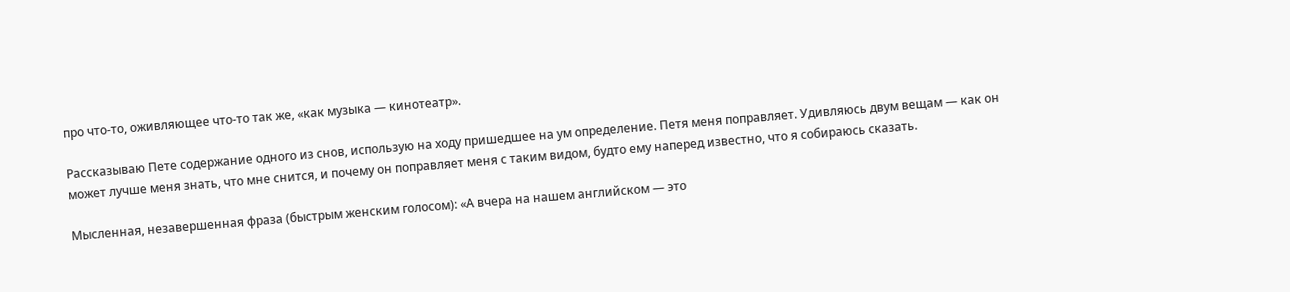про что-то, оживляющее что-то так же, «как музыка — кинотеатр».

Рассказываю Пете содержание одного из снов, использую на ходу пришедшее на ум определение. Петя меня поправляет. Удивляюсь двум вещам — как он может лучше меня знать, что мне снится, и почему он поправляет меня с таким видом, будто ему наперед известно, что я собираюсь сказать.

Мысленная, незавершенная фраза (быстрым женским голосом): «А вчера на нашем английском — это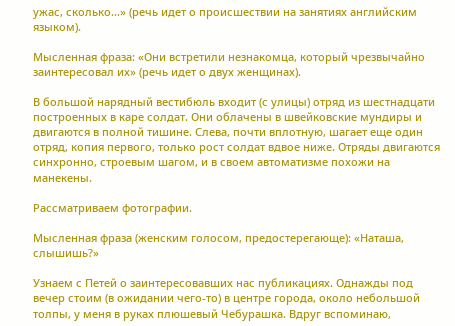ужас, сколько...» (речь идет о происшествии на занятиях английским языком).

Мысленная фраза: «Они встретили незнакомца, который чрезвычайно заинтересовал их» (речь идет о двух женщинах).

В большой нарядный вестибюль входит (с улицы) отряд из шестнадцати построенных в каре солдат. Они облачены в швейковские мундиры и двигаются в полной тишине. Слева, почти вплотную, шагает еще один отряд, копия первого, только рост солдат вдвое ниже. Отряды двигаются синхронно, строевым шагом, и в своем автоматизме похожи на манекены.

Рассматриваем фотографии.

Мысленная фраза (женским голосом, предостерегающе): «Наташа, слышишь?»

Узнаем с Петей о заинтересовавших нас публикациях. Однажды под вечер стоим (в ожидании чего-то) в центре города, около небольшой толпы, у меня в руках плюшевый Чебурашка. Вдруг вспоминаю,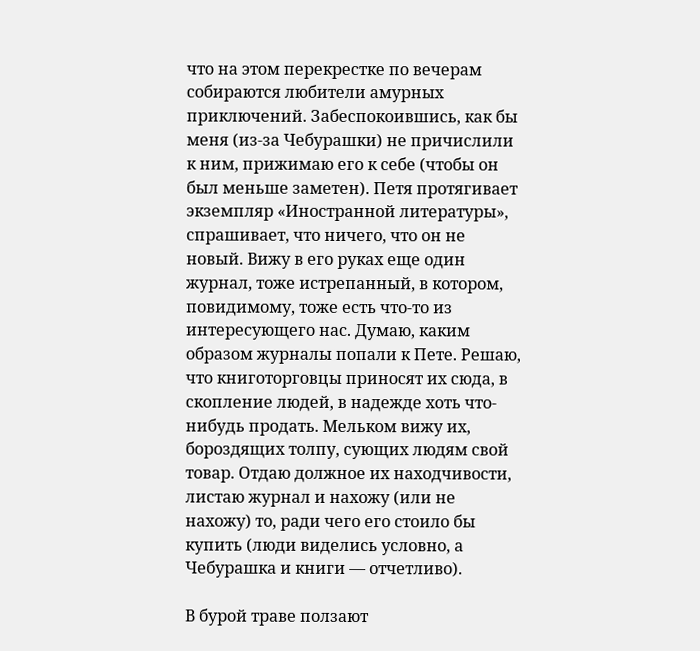что на этом перекрестке по вечерам собираются любители амурных приключений. Забеспокоившись, как бы меня (из-за Чебурашки) не причислили к ним, прижимаю его к себе (чтобы он был меньше заметен). Петя протягивает экземпляр «Иностранной литературы», спрашивает, что ничего, что он не новый. Вижу в его руках еще один журнал, тоже истрепанный, в котором, повидимому, тоже есть что-то из интересующего нас. Думаю, каким образом журналы попали к Пете. Решаю, что книготорговцы приносят их сюда, в скопление людей, в надежде хоть что-нибудь продать. Мельком вижу их, бороздящих толпу, сующих людям свой товар. Отдаю должное их находчивости, листаю журнал и нахожу (или не нахожу) то, ради чего его стоило бы купить (люди виделись условно, а Чебурашка и книги — отчетливо).

В бурой траве ползают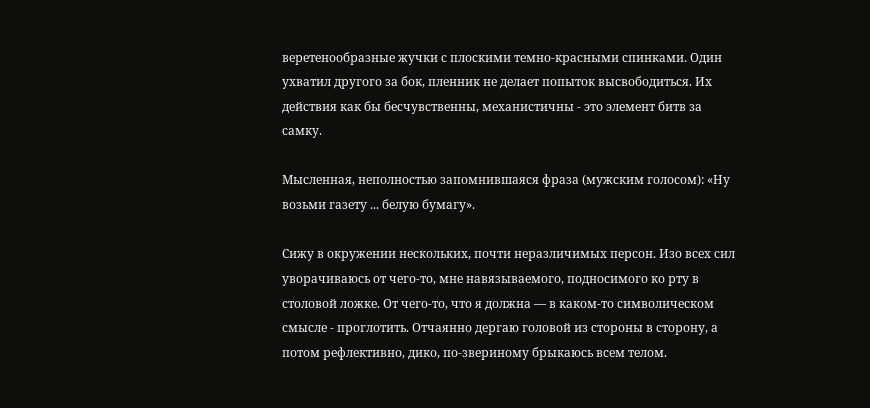веретенообразные жучки с плоскими темно-красными спинками. Один ухватил другого за бок, пленник не делает попыток высвободиться. Их действия как бы бесчувственны, механистичны - это элемент битв за самку.

Мысленная, неполностью запомнившаяся фраза (мужским голосом): «Ну возьми газету ... белую бумагу».

Сижу в окружении нескольких, почти неразличимых персон. Изо всех сил уворачиваюсь от чего-то, мне навязываемого, подносимого ко рту в столовой ложке. От чего-то, что я должна — в каком-то символическом смысле - проглотить. Отчаянно дергаю головой из стороны в сторону, а потом рефлективно, дико, по-звериному брыкаюсь всем телом.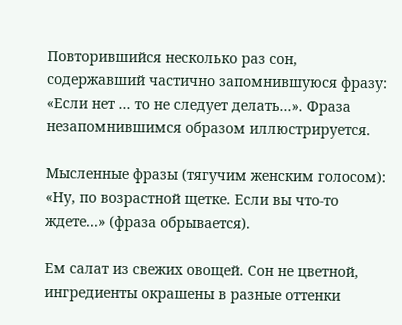Повторившийся несколько раз сон, содержавший частично запомнившуюся фразу: «Если нет ... то не следует делать...». Фраза незапомнившимся образом иллюстрируется.

Мысленные фразы (тягучим женским голосом): «Ну, по возрастной щетке. Если вы что-то ждете...» (фраза обрывается).

Ем салат из свежих овощей. Сон не цветной, ингредиенты окрашены в разные оттенки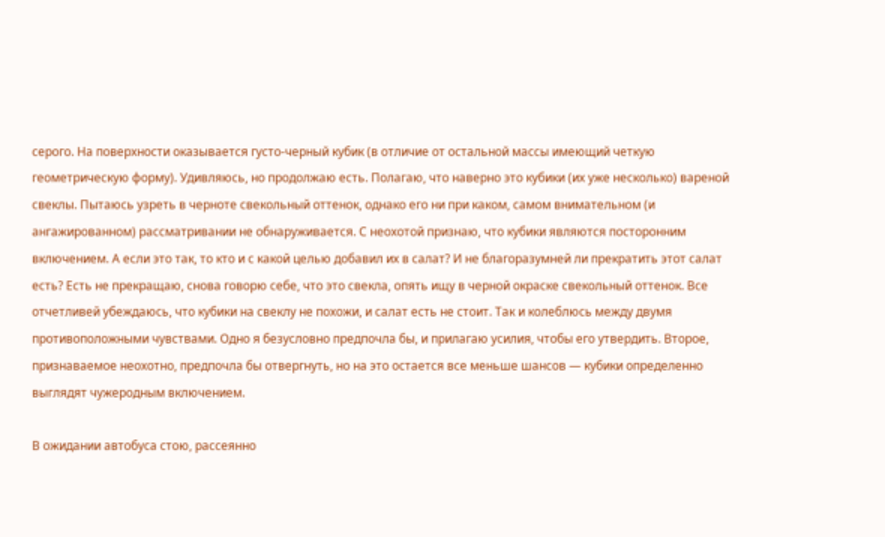серого. На поверхности оказывается густо-черный кубик (в отличие от остальной массы имеющий четкую геометрическую форму). Удивляюсь, но продолжаю есть. Полагаю, что наверно это кубики (их уже несколько) вареной свеклы. Пытаюсь узреть в черноте свекольный оттенок, однако его ни при каком, самом внимательном (и ангажированном) рассматривании не обнаруживается. С неохотой признаю, что кубики являются посторонним включением. А если это так, то кто и с какой целью добавил их в салат? И не благоразумней ли прекратить этот салат есть? Есть не прекращаю, снова говорю себе, что это свекла, опять ищу в черной окраске свекольный оттенок. Все отчетливей убеждаюсь, что кубики на свеклу не похожи, и салат есть не стоит. Так и колеблюсь между двумя противоположными чувствами. Одно я безусловно предпочла бы, и прилагаю усилия, чтобы его утвердить. Второе, признаваемое неохотно, предпочла бы отвергнуть, но на это остается все меньше шансов — кубики определенно выглядят чужеродным включением.

В ожидании автобуса стою, рассеянно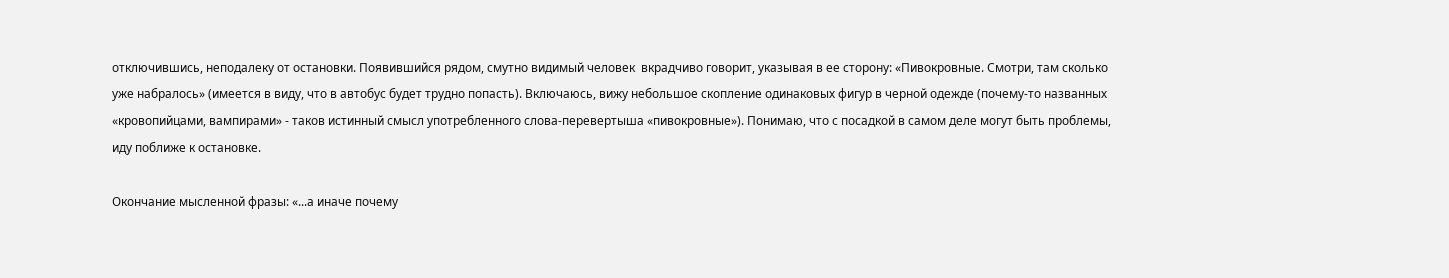отключившись, неподалеку от остановки. Появившийся рядом, смутно видимый человек  вкрадчиво говорит, указывая в ее сторону: «Пивокровные. Смотри, там сколько уже набралось» (имеется в виду, что в автобус будет трудно попасть). Включаюсь, вижу небольшое скопление одинаковых фигур в черной одежде (почему-то названных «кровопийцами, вампирами» - таков истинный смысл употребленного слова-перевертыша «пивокровные»). Понимаю, что с посадкой в самом деле могут быть проблемы, иду поближе к остановке.

Окончание мысленной фразы: «...а иначе почему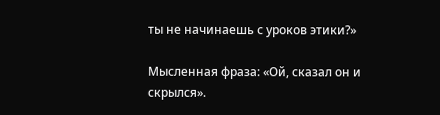ты не начинаешь с уроков этики?»

Мысленная фраза: «Ой, сказал он и скрылся».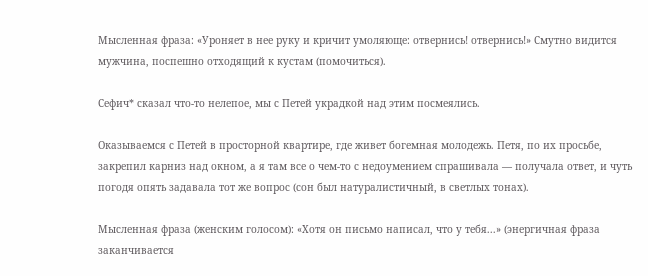Мысленная фраза: «Уроняет в нее руку и кричит умоляюще: отвернись! отвернись!» Смутно видится мужчина, поспешно отходящий к кустам (помочиться).

Сефич* сказал что-то нелепое, мы с Петей украдкой над этим посмеялись.

Оказываемся с Петей в просторной квартире, где живет богемная молодежь. Петя, по их просьбе, закрепил карниз над окном, а я там все о чем-то с недоумением спрашивала — получала ответ, и чуть погодя опять задавала тот же вопрос (сон был натуралистичный, в светлых тонах).

Мысленная фраза (женским голосом): «Хотя он письмо написал, что у тебя...» (энергичная фраза заканчивается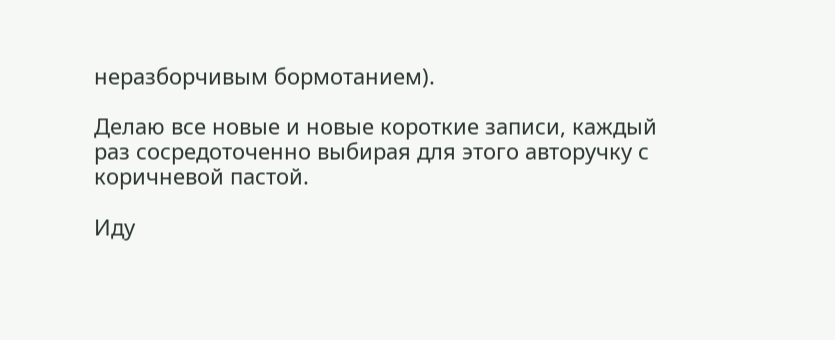неразборчивым бормотанием).

Делаю все новые и новые короткие записи, каждый раз сосредоточенно выбирая для этого авторучку с коричневой пастой.

Иду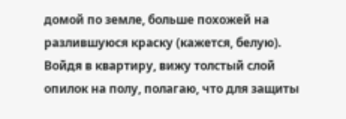домой по земле, больше похожей на разлившуюся краску (кажется, белую). Войдя в квартиру, вижу толстый слой опилок на полу, полагаю, что для защиты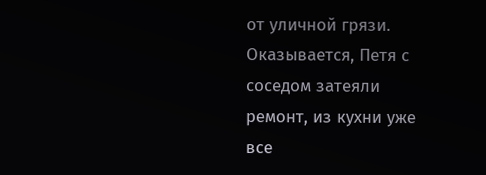от уличной грязи. Оказывается, Петя с соседом затеяли ремонт, из кухни уже все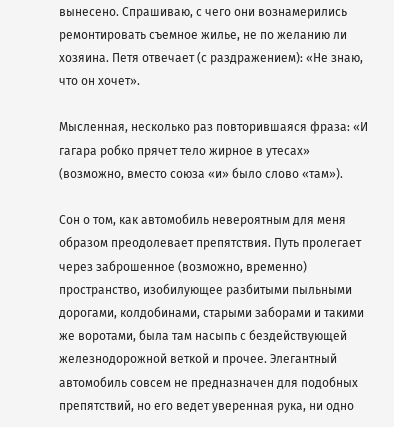вынесено. Спрашиваю, с чего они вознамерились ремонтировать съемное жилье, не по желанию ли хозяина. Петя отвечает (с раздражением): «Не знаю, что он хочет».

Мысленная, несколько раз повторившаяся фраза: «И гагара робко прячет тело жирное в утесах» (возможно, вместо союза «и» было слово «там»).

Сон о том, как автомобиль невероятным для меня образом преодолевает препятствия. Путь пролегает через заброшенное (возможно, временно) пространство, изобилующее разбитыми пыльными дорогами, колдобинами, старыми заборами и такими же воротами, была там насыпь с бездействующей железнодорожной веткой и прочее. Элегантный автомобиль совсем не предназначен для подобных препятствий, но его ведет уверенная рука, ни одно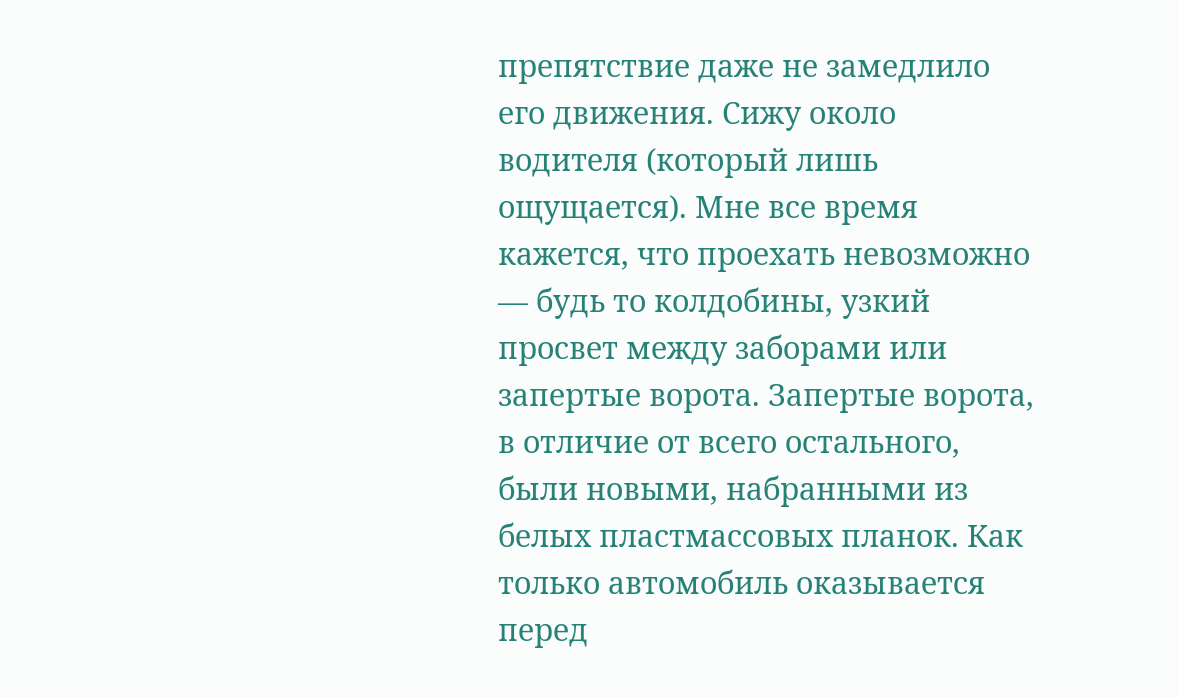препятствие даже не замедлило его движения. Сижу около водителя (который лишь ощущается). Мне все время кажется, что проехать невозможно — будь то колдобины, узкий просвет между заборами или запертые ворота. Запертые ворота, в отличие от всего остального, были новыми, набранными из белых пластмассовых планок. Как только автомобиль оказывается перед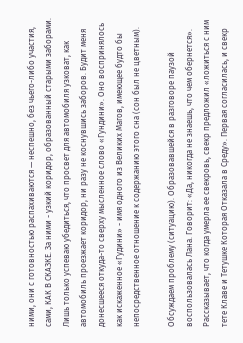ними, они с готовностью распахиваются — неспешно, без чьего-либо участия, сами, КАК В СКАЗКЕ. За ними - узкий коридор, образованный старыми заборами. Лишь только успеваю убедиться, что просвет для автомобиля узковат, как автомобиль проезжает коридор, ни разу не коснувшись заборов. Будит меня донесшееся откуда-то сверху мысленное слово «Гундини». Оно воспринялось как искаженное «Гудини» - имя одного из Великих Магов, имеющее будто бы непосредственное отношение к содержанию этого сна (сон был не цветным).

Обсуждаем проблему (ситуацию). Образовавшейся в разговоре паузой воспользовалась Лана. Говорит: «Да, никогда не знаешь, что чем обернется». Рассказывает, что когда умерла ее свекровь, свекр предложил «ложиться с ним тете Клаве и Тетушке Которая Отказала в Среду». Первая согласилась, и свекр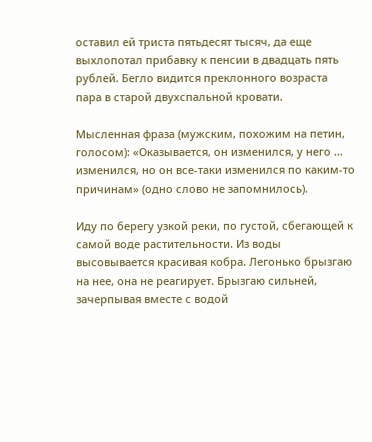оставил ей триста пятьдесят тысяч, да еще выхлопотал прибавку к пенсии в двадцать пять рублей. Бегло видится преклонного возраста пара в старой двухспальной кровати.

Мысленная фраза (мужским, похожим на петин, голосом): «Оказывается, он изменился, у него ... изменился, но он все-таки изменился по каким-то причинам» (одно слово не запомнилось).

Иду по берегу узкой реки, по густой, сбегающей к самой воде растительности. Из воды высовывается красивая кобра. Легонько брызгаю на нее, она не реагирует. Брызгаю сильней, зачерпывая вместе с водой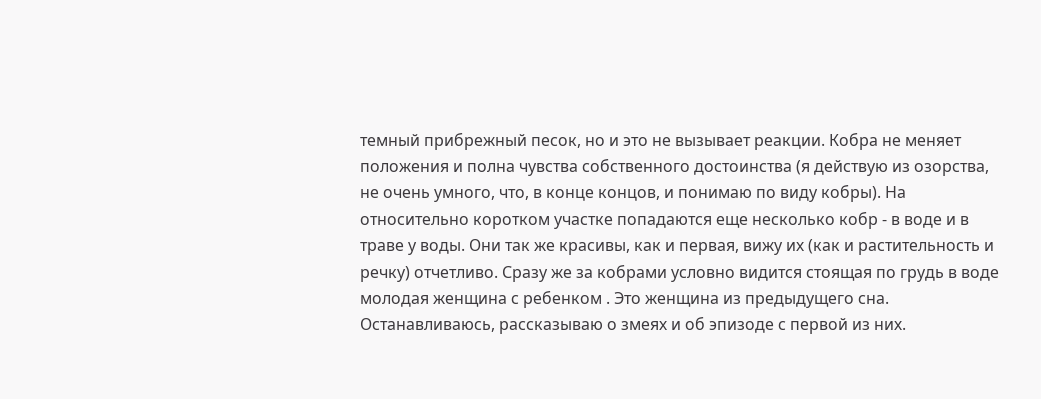темный прибрежный песок, но и это не вызывает реакции. Кобра не меняет положения и полна чувства собственного достоинства (я действую из озорства, не очень умного, что, в конце концов, и понимаю по виду кобры). На относительно коротком участке попадаются еще несколько кобр - в воде и в траве у воды. Они так же красивы, как и первая, вижу их (как и растительность и речку) отчетливо. Сразу же за кобрами условно видится стоящая по грудь в воде молодая женщина с ребенком . Это женщина из предыдущего сна. Останавливаюсь, рассказываю о змеях и об эпизоде с первой из них.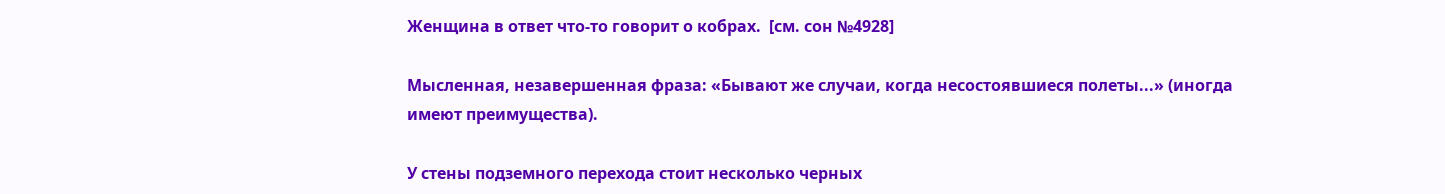Женщина в ответ что-то говорит о кобрах.  [см. сон №4928]

Мысленная, незавершенная фраза: «Бывают же случаи, когда несостоявшиеся полеты...» (иногда имеют преимущества).

У стены подземного перехода стоит несколько черных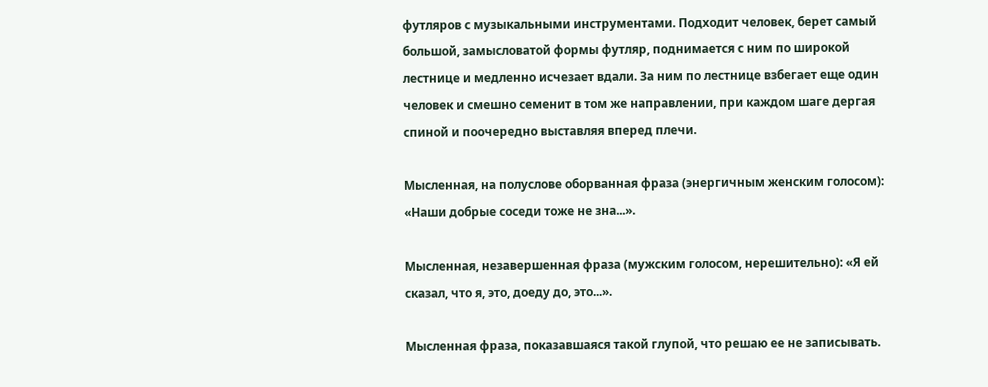футляров с музыкальными инструментами. Подходит человек, берет самый большой, замысловатой формы футляр, поднимается с ним по широкой лестнице и медленно исчезает вдали. За ним по лестнице взбегает еще один человек и смешно семенит в том же направлении, при каждом шаге дергая спиной и поочередно выставляя вперед плечи.

Мысленная, на полуслове оборванная фраза (энергичным женским голосом): «Наши добрые соседи тоже не зна...».

Мысленная, незавершенная фраза (мужским голосом, нерешительно): «Я ей сказал, что я, это, доеду до, это...».

Мысленная фраза, показавшаяся такой глупой, что решаю ее не записывать.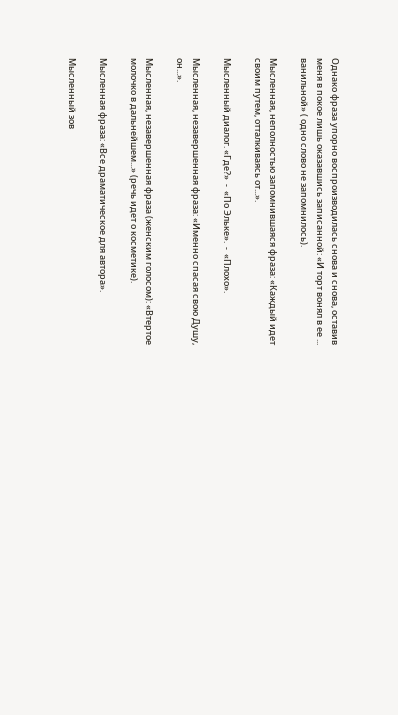Однако фраза упорно воспроизводилась снова и снова, оставив меня в покое лишь оказавшись записанной: «И торт вонял в ее ... ванильной» ( одно слово не запомнилось).

Мысленная, неполностью запомнившаяся фраза: «Каждый идет своим путем, отталкиваясь от...».

Мысленный диалог. «Где?»  -  «По Эльке».  -  «Плохо».

Мысленная, незавершенная фраза: «Именно спасая свою Душу, он...».

Мысленная, незавершенная фраза (женским голосом): «Втертое молочко в дальнейшем...» (речь идет о косметике).

Мысленная фраза: «Все драматическое для автора».

Мысленный зов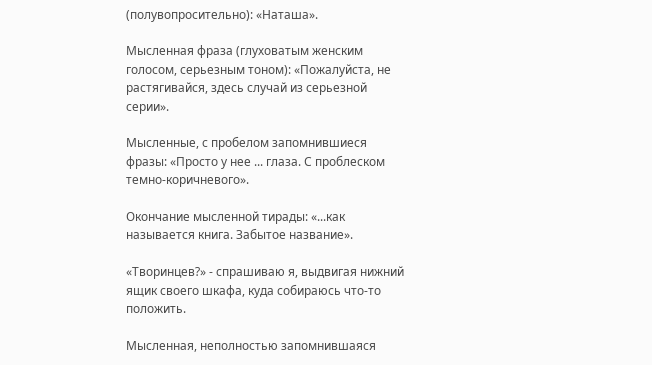(полувопросительно): «Наташа».

Мысленная фраза (глуховатым женским голосом, серьезным тоном): «Пожалуйста, не растягивайся, здесь случай из серьезной серии».

Мысленные, с пробелом запомнившиеся фразы: «Просто у нее ... глаза. С проблеском темно-коричневого».

Окончание мысленной тирады: «...как называется книга. Забытое название».

«Творинцев?» - спрашиваю я, выдвигая нижний ящик своего шкафа, куда собираюсь что-то положить.

Мысленная, неполностью запомнившаяся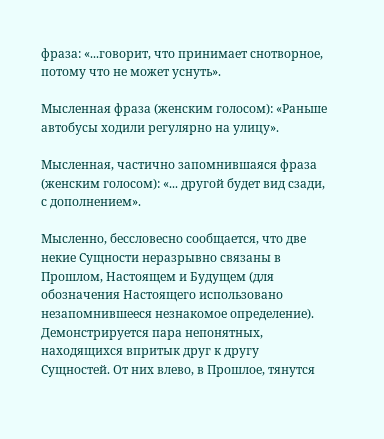фраза: «...говорит, что принимает снотворное, потому что не может уснуть».

Мысленная фраза (женским голосом): «Раньше автобусы ходили регулярно на улицу».

Мысленная, частично запомнившаяся фраза (женским голосом): «... другой будет вид сзади, с дополнением».

Мысленно, бессловесно сообщается, что две некие Сущности неразрывно связаны в Прошлом, Настоящем и Будущем (для обозначения Настоящего использовано незапомнившееся незнакомое определение). Демонстрируется пара непонятных, находящихся впритык друг к другу Сущностей. От них влево, в Прошлое, тянутся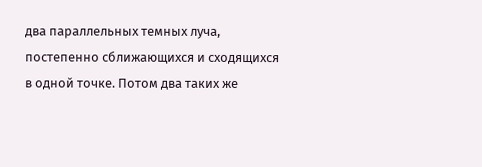два параллельных темных луча, постепенно сближающихся и сходящихся в одной точке. Потом два таких же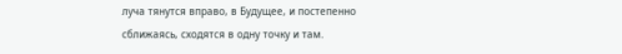луча тянутся вправо, в Будущее, и постепенно сближаясь, сходятся в одну точку и там.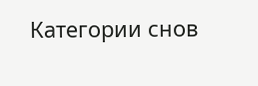Категории снов